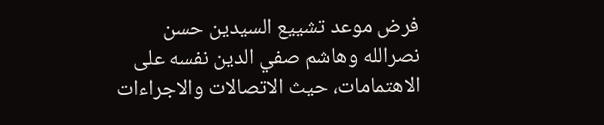فرض موعد تشييع السيدين حسن نصرالله وهاشم صفي الدين نفسه على الاهتمامات، حيث الاتصالات والاجراءات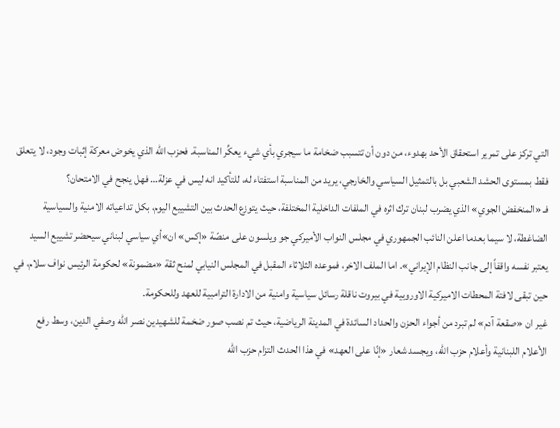التي تركز على تمرير استحقاق الأحد بهدوء، من دون أن تتسبب ضخامة ما سيجري بأي شيء يعكِّر المناسبة. فحزب الله الذي يخوض معركة إثبات وجود، لا يتعلق فقط بمستوى الحشد الشعبي بل بالتمثيل السياسي والخارجي، يريد من المناسبة استفتاء له، للتأكيد انه ليس في عزلة… فهل ينجح في الامتحان؟
فـ «المنخفض الجوي» الذي يضرب لبنان ترك اثره في الملفات الداخلية المختلفة، حيث يتوزع الحدث بين التشييع اليوم، بكل تداعياته الامنية والسياسية الضاغطة، لا سيما بعدما اعلن النائب الجمهوري في مجلس النواب الأميركي جو ويلسون على منصّة «إكس» ان»أي سياسي لبناني سيحضر تشييع السيد يعتبر نفسه واقفاً إلى جانب النظام الإيراني». اما الملف الاخر، فموعده الثلاثاء المقبل في المجلس النيابي لمنح ثقة «مضمونة» لحكومة الرئيس نواف سلام، في حين تبقى لافتة المحطات الاميركية الاوروبية في بيروت ناقلة رسائل سياسية وامنية من الادارة الترامبية للعهد وللحكومة.
غير ان «صقعة آدم» لم تبرد من أجواء الحزن والحداد السائدة في المدينة الرياضية، حيث تم نصب صور ضخمة للشهيدين نصر الله وصفي الدين، وسط رفع الأعلام اللبنانية وأعلام حزب الله، ويجسد شعار «إنّا على العهد» في هذا الحدث التزام حزب الله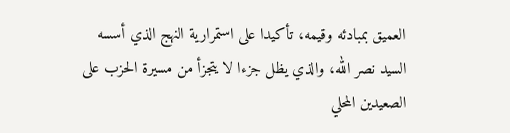العميق بمبادئه وقيمه، تأكيدا على استمرارية النهج الذي أسسه السيد نصر الله، والذي يظل جزءا لا يتجزأ من مسيرة الحزب على الصعيدين المحلي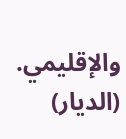والإقليمي.
(الديار)